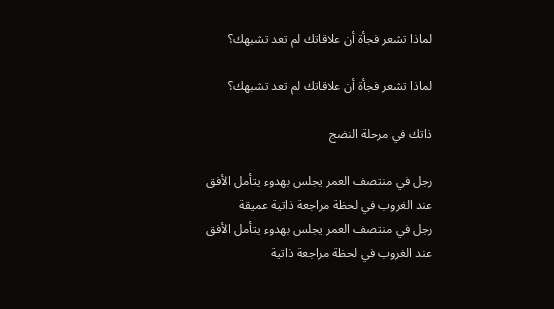لماذا تشعر فجأة أن علاقاتك لم تعد تشبهك؟

لماذا تشعر فجأة أن علاقاتك لم تعد تشبهك؟

ذاتك في مرحلة النضج

رجل في منتصف العمر يجلس بهدوء يتأمل الأفق عند الغروب في لحظة مراجعة ذاتية عميقة
رجل في منتصف العمر يجلس بهدوء يتأمل الأفق عند الغروب في لحظة مراجعة ذاتية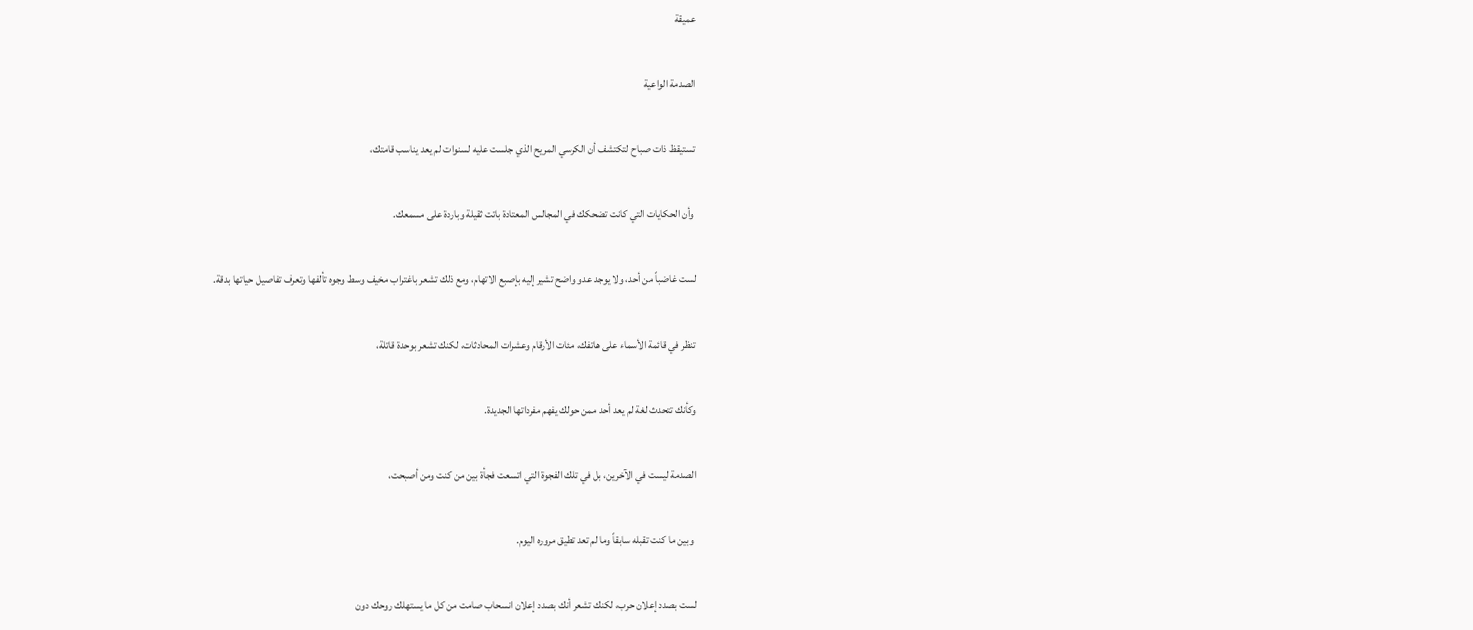عميقة

الصدمة الواعية

تستيقظ ذات صباح لتكتشف أن الكرسي المريح الذي جلست عليه لسنوات لم يعد يناسب قامتك،

 وأن الحكايات التي كانت تضحكك في المجالس المعتادة باتت ثقيلة وباردة على مسمعك.

لست غاضباً من أحد، ولا يوجد عدو واضح تشير إليه بإصبع الاتهام، ومع ذلك تشعر باغتراب مخيف وسط وجوه تألفها وتعرف تفاصيل حياتها بدقة.

تنظر في قائمة الأسماء على هاتفك، مئات الأرقام وعشرات المحادثات، لكنك تشعر بوحدة قاتلة،

وكأنك تتحدث لغة لم يعد أحد ممن حولك يفهم مفرداتها الجديدة.

الصدمة ليست في الآخرين، بل في تلك الفجوة التي اتسعت فجأة بين من كنت ومن أصبحت،

 وبين ما كنت تقبله سابقاً وما لم تعد تطيق مروره اليوم.

لست بصدد إعلان حرب، لكنك تشعر أنك بصدد إعلان انسحاب صامت من كل ما يستهلك روحك دون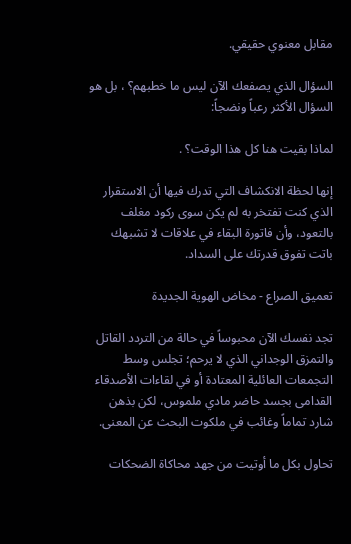مقابل معنوي حقيقي.

السؤال الذي يصفعك الآن ليس ما خطبهم؟ ، بل هو السؤال الأكثر رعباً ونضجاً:

لماذا بقيت هنا كل هذا الوقت؟ .

إنها لحظة الانكشاف التي تدرك فيها أن الاستقرار الذي كنت تفتخر به لم يكن سوى ركود مغلف بالتعود، وأن فاتورة البقاء في علاقات لا تشبهك باتت تفوق قدرتك على السداد.

تعميق الصراع - مخاض الهوية الجديدة

تجد نفسك الآن محبوساً في حالة من التردد القاتل والتمزق الوجداني الذي لا يرحم؛ تجلس وسط التجمعات العائلية المعتادة أو في لقاءات الأصدقاء القدامى بجسد حاضر مادي ملموس، لكن بذهن شارد تماماً وغائب في ملكوت البحث عن المعنى.

تحاول بكل ما أوتيت من جهد محاكاة الضحكات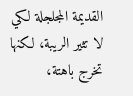القديمة المجلجلة لكي لا تثير الريبة، لكنها تخرج باهتة،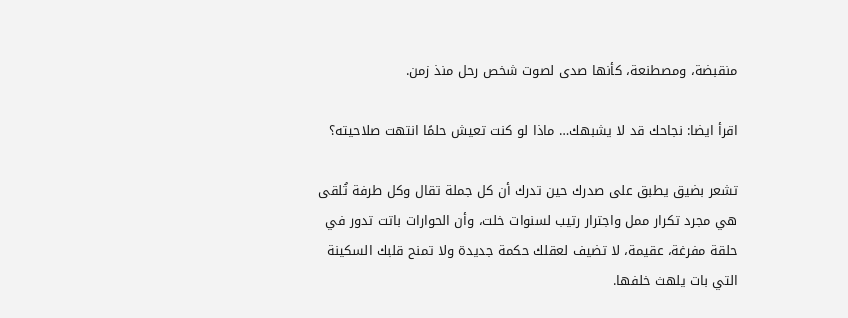منقبضة، ومصطنعة، كأنها صدى لصوت شخص رحل منذ زمن.

اقرأ ايضا: نجاحك قد لا يشبهك… ماذا لو كنت تعيش حلمًا انتهت صلاحيته؟

تشعر بضيق يطبق على صدرك حين تدرك أن كل جملة تقال وكل طرفة تُلقى هي مجرد تكرار ممل واجترار رتيب لسنوات خلت، وأن الحوارات باتت تدور في حلقة مفرغة، عقيمة، لا تضيف لعقلك حكمة جديدة ولا تمنح قلبك السكينة التي بات يلهث خلفها.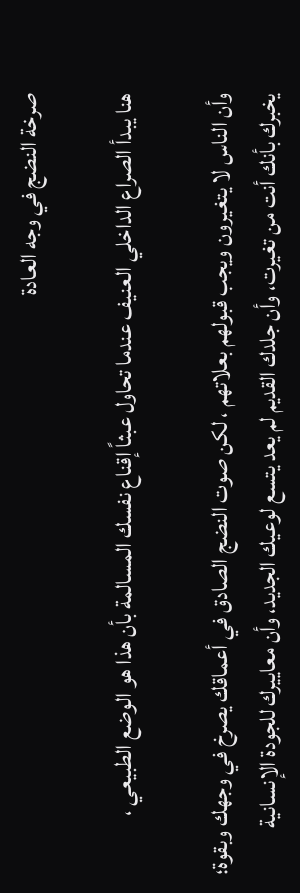صرخة النضج في وجه العادة

هنا يبدأ الصراع الداخلي العنيف عندما تحاول عبثاً إقناع نفسك المسالمة بأن هذا هو الوضع الطبيعي ،

وأن الناس لا يتغيرون ويجب قبولهم بعلاتهم ، لكن صوت النضج الصادق في أعماقك يصرخ في وجهك وبقوة؛ يخبرك بأنك أنت من تغيرت، وأن جلدك القديم لم يعد يتسع لوعيك الجديد، وأن معاييرك للجودة الإنسانية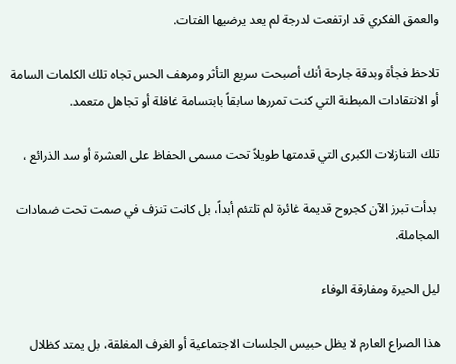والعمق الفكري قد ارتفعت لدرجة لم يعد يرضيها الفتات.

تلاحظ فجأة وبدقة جارحة أنك أصبحت سريع التأثر ومرهف الحس تجاه تلك الكلمات السامة أو الانتقادات المبطنة التي كنت تمررها سابقاً بابتسامة غافلة أو تجاهل متعمد.

تلك التنازلات الكبرى التي قدمتها طويلاً تحت مسمى الحفاظ على العشرة أو سد الذرائع ،

 بدأت تبرز الآن كجروح قديمة غائرة لم تلتئم أبداً، بل كانت تنزف في صمت تحت ضمادات المجاملة.

ليل الحيرة ومفارقة الوفاء

هذا الصراع العارم لا يظل حبيس الجلسات الاجتماعية أو الغرف المغلقة، بل يمتد كظلال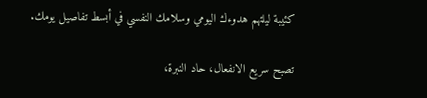كئيبة ليلتهم هدوءك اليومي وسلامك النفسي في أبسط تفاصيل يومك.

تصبح سريع الانفعال، حاد النبرة،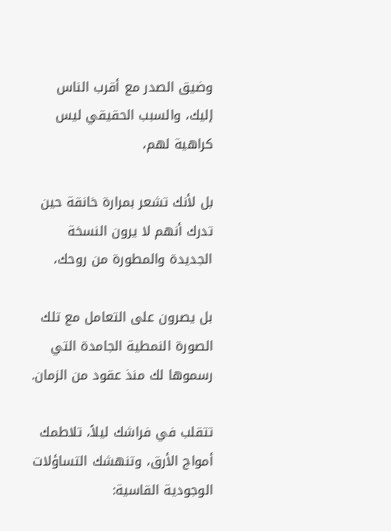وضيق الصدر مع أقرب الناس إليك، والسبب الحقيقي ليس كراهية لهم،

بل لأنك تشعر بمرارة خانقة حين تدرك أنهم لا يرون النسخة الجديدة والمطورة من روحك،

بل يصرون على التعامل مع تلك الصورة النمطية الجامدة التي رسموها لك منذ عقود من الزمان.

تتقلب في فراشك ليلاً، تلاطمك أمواج الأرق، وتنهشك التساؤلات الوجودية القاسية: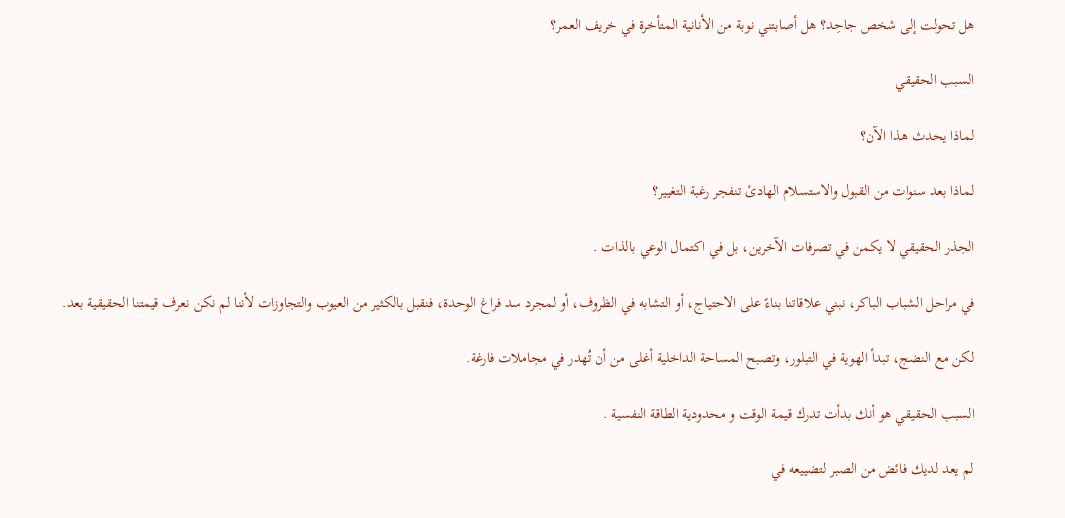هل تحولت إلى شخص جاحِد؟ هل أصابتني نوبة من الأنانية المتأخرة في خريف العمر؟

السبب الحقيقي

لماذا يحدث هذا الآن؟

لماذا بعد سنوات من القبول والاستسلام الهادئ تنفجر رغبة التغيير؟

الجذر الحقيقي لا يكمن في تصرفات الآخرين، بل في اكتمال الوعي بالذات .

في مراحل الشباب الباكر، نبني علاقاتنا بناءً على الاحتياج، أو التشابه في الظروف، أو لمجرد سد فراغ الوحدة، فنقبل بالكثير من العيوب والتجاوزات لأننا لم نكن نعرف قيمتنا الحقيقية بعد.

لكن مع النضج، تبدأ الهوية في التبلور، وتصبح المساحة الداخلية أغلى من أن تُهدر في مجاملات فارغة.

السبب الحقيقي هو أنك بدأت تدرك قيمة الوقت و محدودية الطاقة النفسية .

لم يعد لديك فائض من الصبر لتضييعه في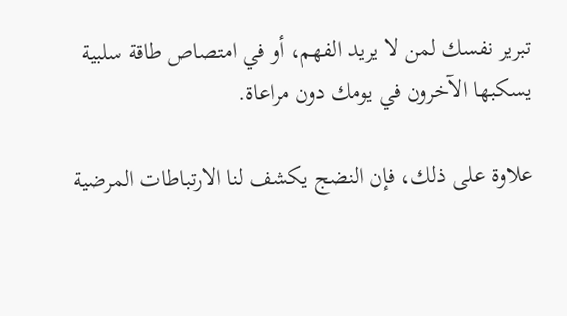تبرير نفسك لمن لا يريد الفهم، أو في امتصاص طاقة سلبية يسكبها الآخرون في يومك دون مراعاة.

علاوة على ذلك، فإن النضج يكشف لنا الارتباطات المرضية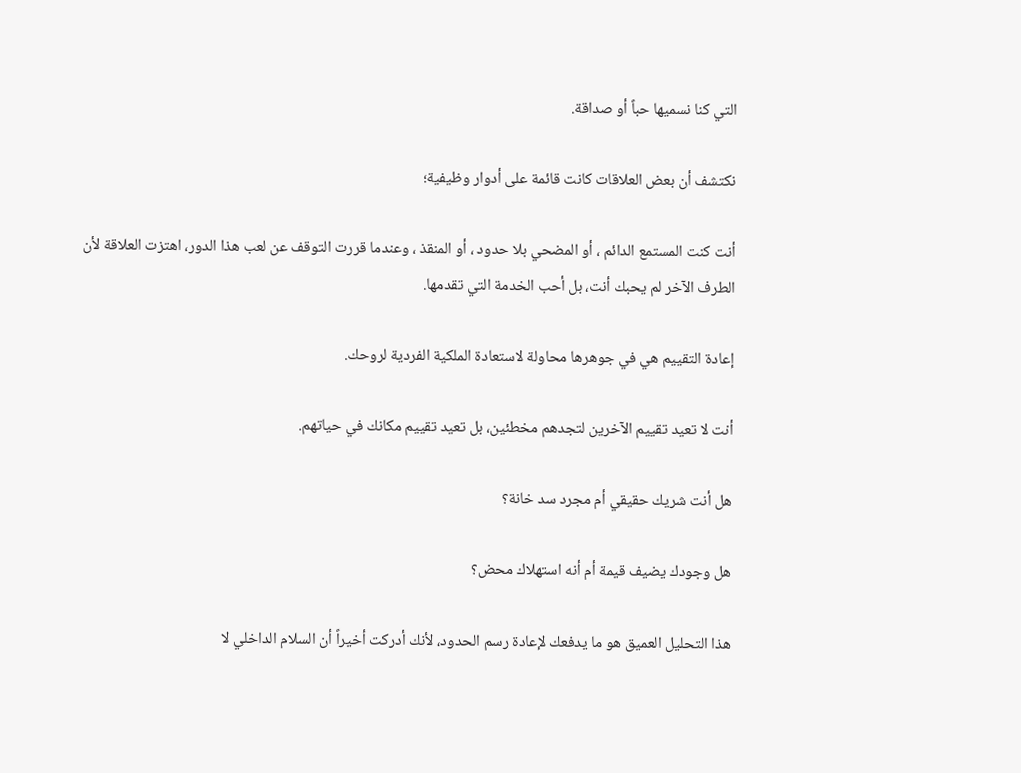التي كنا نسميها حباً أو صداقة.

نكتشف أن بعض العلاقات كانت قائمة على أدوار وظيفية؛

أنت كنت المستمع الدائم ، أو المضحي بلا حدود ، أو المنقذ ، وعندما قررت التوقف عن لعب هذا الدور، اهتزت العلاقة لأن الطرف الآخر لم يحبك أنت، بل أحب الخدمة التي تقدمها.

إعادة التقييم هي في جوهرها محاولة لاستعادة الملكية الفردية لروحك.

أنت لا تعيد تقييم الآخرين لتجدهم مخطئين، بل تعيد تقييم مكانك في حياتهم.

هل أنت شريك حقيقي أم مجرد سد خانة؟

هل وجودك يضيف قيمة أم أنه استهلاك محض؟

هذا التحليل العميق هو ما يدفعك لإعادة رسم الحدود، لأنك أدركت أخيراً أن السلام الداخلي لا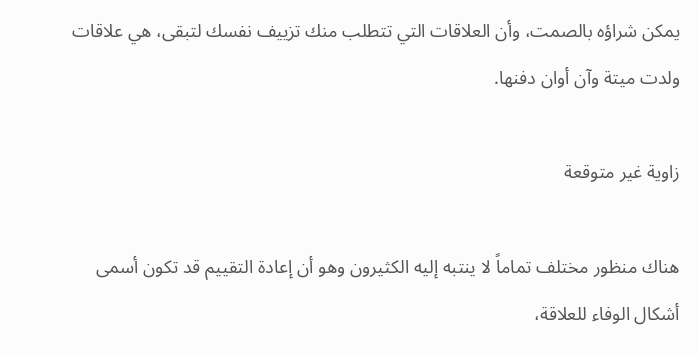يمكن شراؤه بالصمت، وأن العلاقات التي تتطلب منك تزييف نفسك لتبقى، هي علاقات ولدت ميتة وآن أوان دفنها.

زاوية غير متوقعة

هناك منظور مختلف تماماً لا ينتبه إليه الكثيرون وهو أن إعادة التقييم قد تكون أسمى أشكال الوفاء للعلاقة،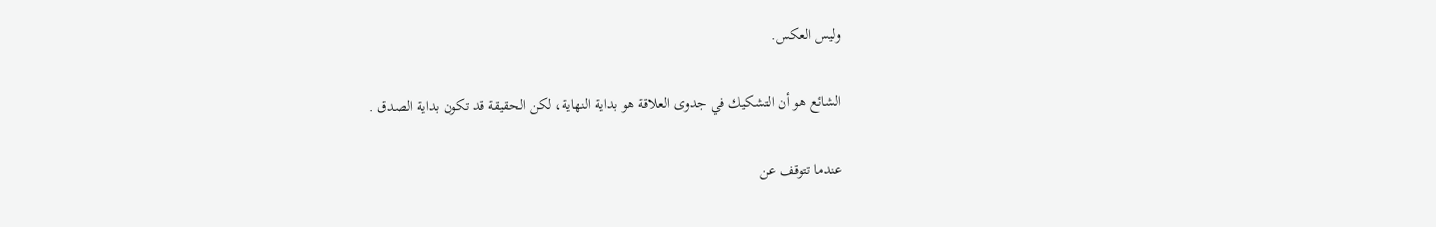وليس العكس.

الشائع هو أن التشكيك في جدوى العلاقة هو بداية النهاية، لكن الحقيقة قد تكون بداية الصدق .

عندما تتوقف عن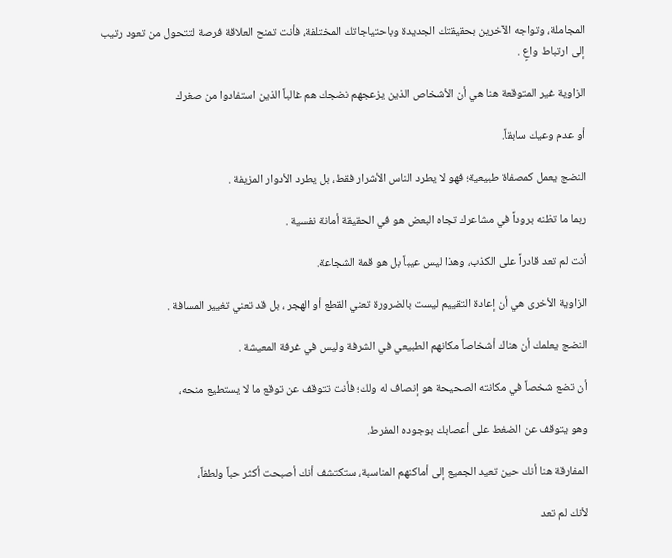المجاملة، وتواجه الآخرين بحقيقتك الجديدة وباحتياجاتك المختلفة، فأنت تمنح العلاقة فرصة لتتحول من تعود رتيب إلى ارتباط واعٍ .

الزاوية غير المتوقعة هنا هي أن الأشخاص الذين يزعجهم نضجك هم غالباً الذين استفادوا من صغرك

أو عدم وعيك سابقاً.

النضج يعمل كمصفاة طبيعية؛ فهو لا يطرد الناس الأشرار فقط، بل يطرد الأدوار المزيفة .

ربما ما تظنه بروداً في مشاعرك تجاه البعض هو في الحقيقة أمانة نفسية .

أنت لم تعد قادراً على الكذب، وهذا ليس عيباً بل هو قمة الشجاعة.

الزاوية الأخرى هي أن إعادة التقييم ليست بالضرورة تعني القطع أو الهجر ، بل قد تعني تغيير المسافة .

النضج يعلمك أن هناك أشخاصاً مكانهم الطبيعي في الشرفة وليس في غرفة المعيشة .

أن تضع شخصاً في مكانته الصحيحة هو إنصاف له ولك؛ فأنت تتوقف عن توقع ما لا يستطيع منحه،

وهو يتوقف عن الضغط على أعصابك بوجوده المفرط.

المفارقة هنا أنك حين تعيد الجميع إلى أماكنهم المناسبة، ستكتشف أنك أصبحت أكثر حباً ولطفاً،

لأنك لم تعد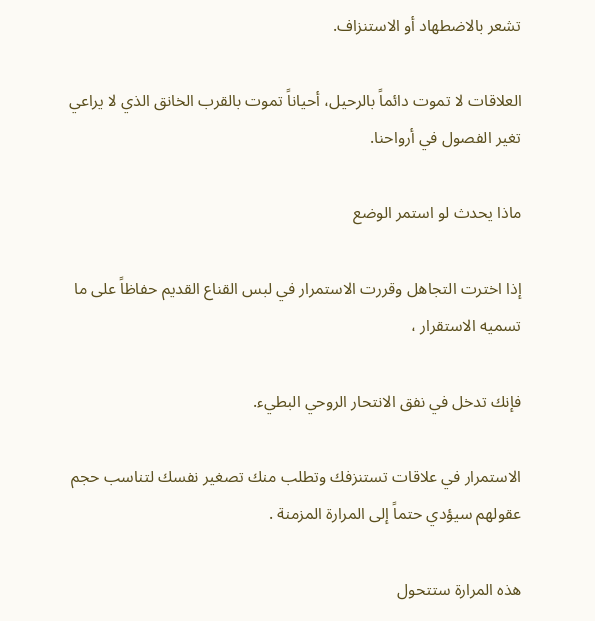تشعر بالاضطهاد أو الاستنزاف.

العلاقات لا تموت دائماً بالرحيل، أحياناً تموت بالقرب الخانق الذي لا يراعي تغير الفصول في أرواحنا.

ماذا يحدث لو استمر الوضع

إذا اخترت التجاهل وقررت الاستمرار في لبس القناع القديم حفاظاً على ما تسميه الاستقرار ،

فإنك تدخل في نفق الانتحار الروحي البطيء.

الاستمرار في علاقات تستنزفك وتطلب منك تصغير نفسك لتناسب حجم عقولهم سيؤدي حتماً إلى المرارة المزمنة .

هذه المرارة ستتحول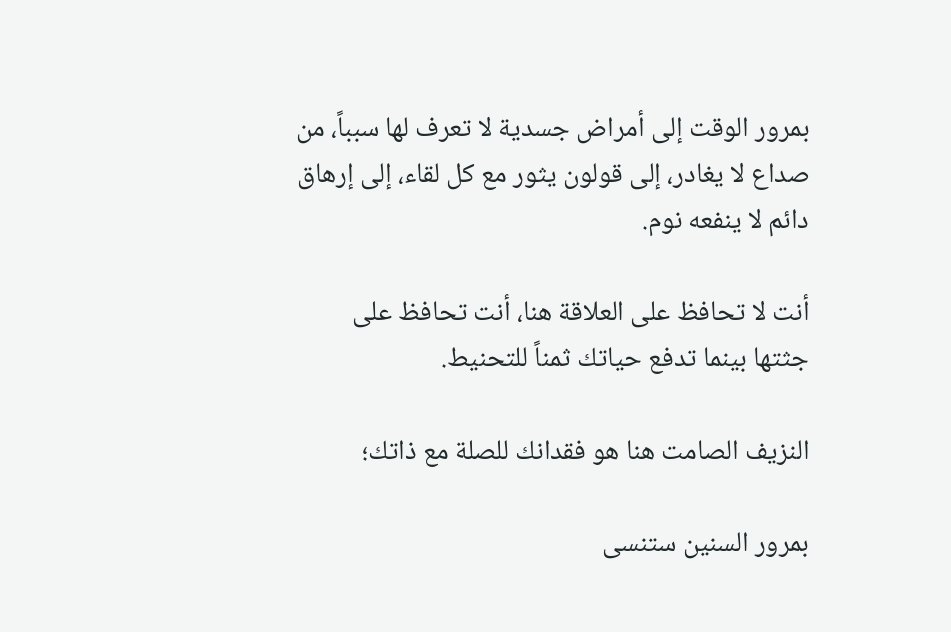بمرور الوقت إلى أمراض جسدية لا تعرف لها سبباً، من صداع لا يغادر، إلى قولون يثور مع كل لقاء، إلى إرهاق دائم لا ينفعه نوم.

أنت لا تحافظ على العلاقة هنا، أنت تحافظ على جثتها بينما تدفع حياتك ثمناً للتحنيط.

النزيف الصامت هنا هو فقدانك للصلة مع ذاتك؛

بمرور السنين ستنسى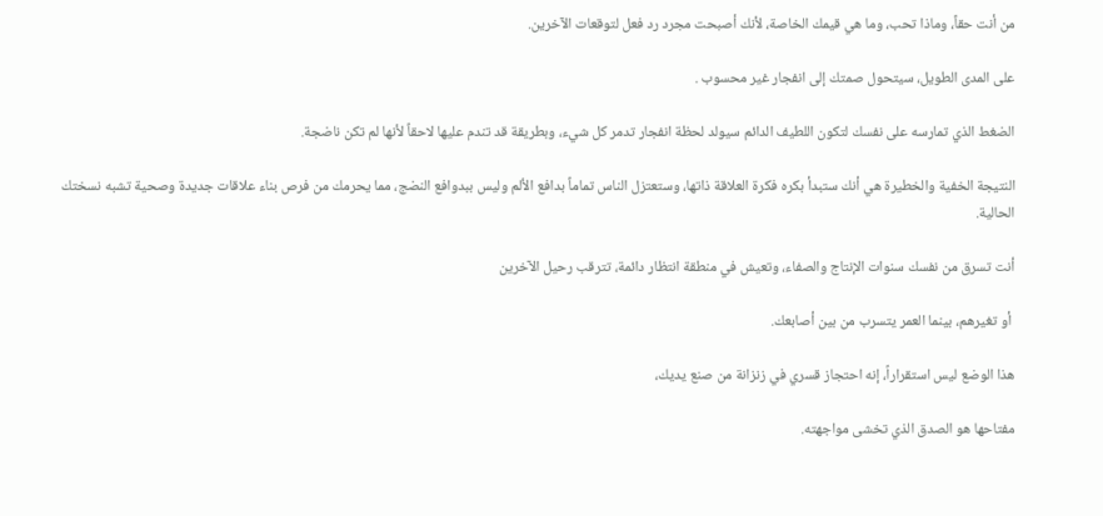من أنت حقاً، وماذا تحب، وما هي قيمك الخاصة، لأنك أصبحت مجرد رد فعل لتوقعات الآخرين.

على المدى الطويل، سيتحول صمتك إلى انفجار غير محسوب .

الضغط الذي تمارسه على نفسك لتكون اللطيف الدائم سيولد لحظة انفجار تدمر كل شيء، وبطريقة قد تندم عليها لاحقاً لأنها لم تكن ناضجة.

النتيجة الخفية والخطيرة هي أنك ستبدأ بكره فكرة العلاقة ذاتها، وستعتزل الناس تماماً بدافع الألم وليس ببدوافع النضج، مما يحرمك من فرص بناء علاقات جديدة وصحية تشبه نسختك الحالية.

أنت تسرق من نفسك سنوات الإنتاج والصفاء، وتعيش في منطقة انتظار دائمة، تترقب رحيل الآخرين

 أو تغيرهم، بينما العمر يتسرب من بين أصابعك.

هذا الوضع ليس استقراراً، إنه احتجاز قسري في زنزانة من صنع يديك،

مفتاحها هو الصدق الذي تخشى مواجهته.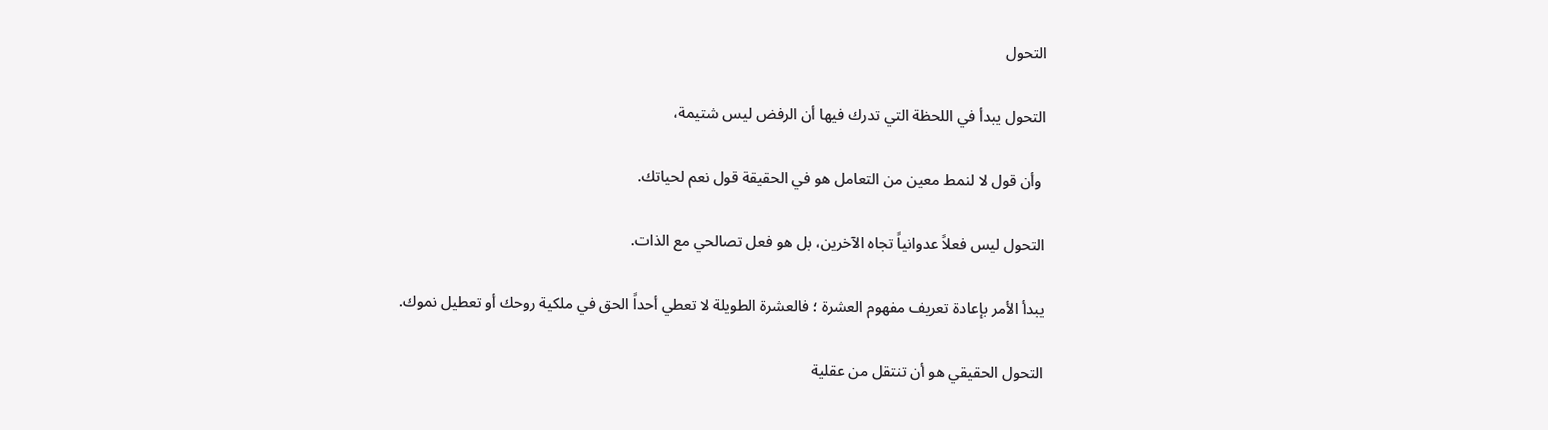التحول

التحول يبدأ في اللحظة التي تدرك فيها أن الرفض ليس شتيمة،

 وأن قول لا لنمط معين من التعامل هو في الحقيقة قول نعم لحياتك.

التحول ليس فعلاً عدوانياً تجاه الآخرين، بل هو فعل تصالحي مع الذات.

يبدأ الأمر بإعادة تعريف مفهوم العشرة ؛ فالعشرة الطويلة لا تعطي أحداً الحق في ملكية روحك أو تعطيل نموك.

التحول الحقيقي هو أن تنتقل من عقلية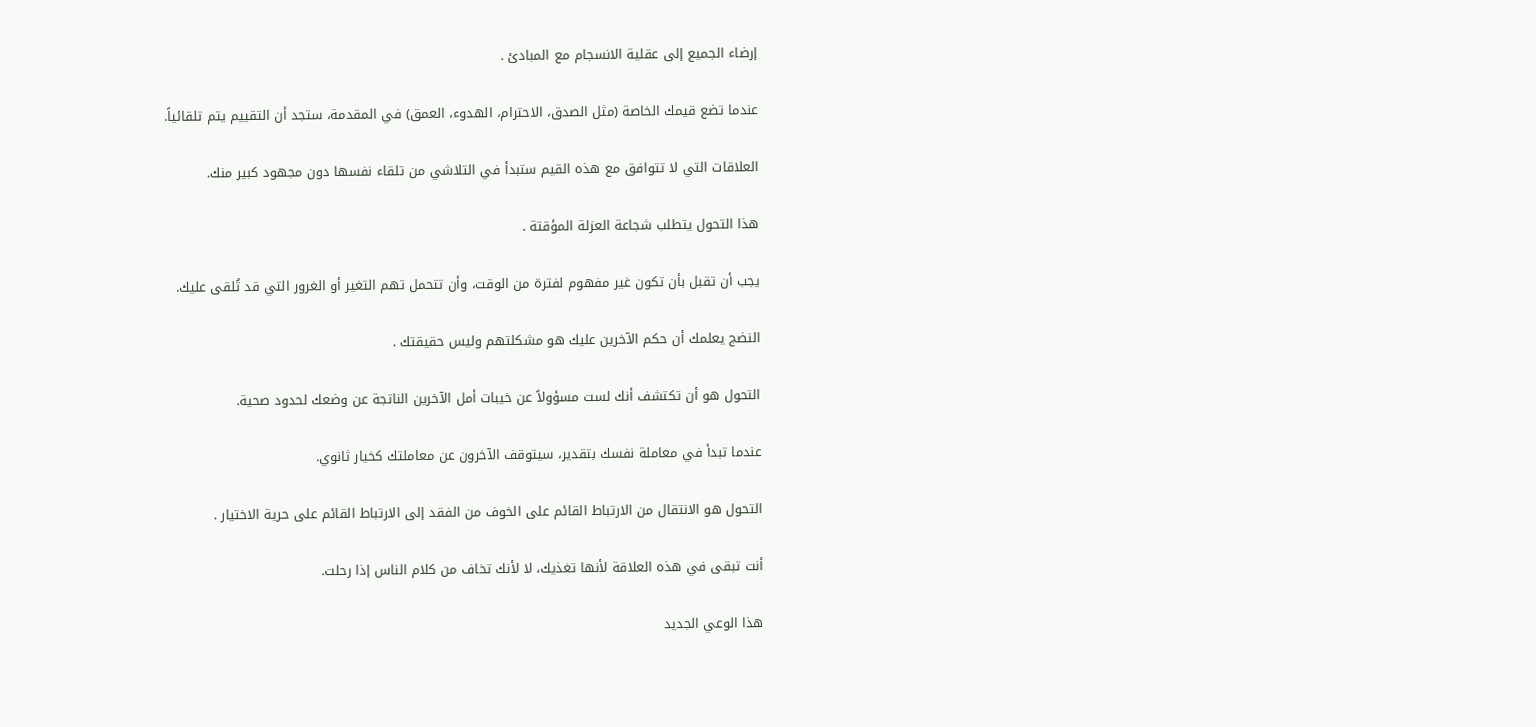إرضاء الجميع إلى عقلية الانسجام مع المبادئ .

عندما تضع قيمك الخاصة (مثل الصدق، الاحترام، الهدوء، العمق) في المقدمة، ستجد أن التقييم يتم تلقائياً.

العلاقات التي لا تتوافق مع هذه القيم ستبدأ في التلاشي من تلقاء نفسها دون مجهود كبير منك.

هذا التحول يتطلب شجاعة العزلة المؤقتة .

يجب أن تقبل بأن تكون غير مفهوم لفترة من الوقت، وأن تتحمل تهم التغير أو الغرور التي قد تُلقى عليك.

النضج يعلمك أن حكم الآخرين عليك هو مشكلتهم وليس حقيقتك .

التحول هو أن تكتشف أنك لست مسؤولاً عن خيبات أمل الآخرين الناتجة عن وضعك لحدود صحية.

عندما تبدأ في معاملة نفسك بتقدير، سيتوقف الآخرون عن معاملتك كخيار ثانوي.

التحول هو الانتقال من الارتباط القائم على الخوف من الفقد إلى الارتباط القائم على حرية الاختيار .

أنت تبقى في هذه العلاقة لأنها تغذيك، لا لأنك تخاف من كلام الناس إذا رحلت.

هذا الوعي الجديد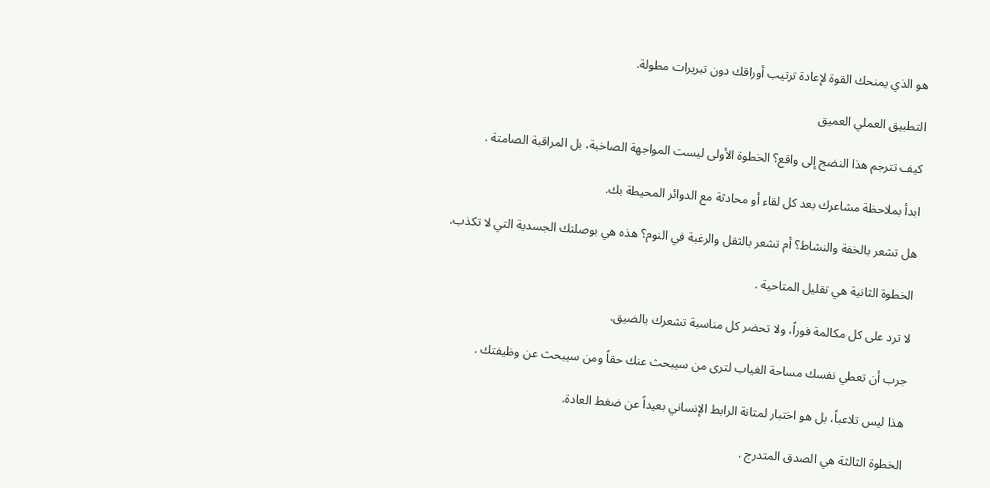هو الذي يمنحك القوة لإعادة ترتيب أوراقك دون تبريرات مطولة.

التطبيق العملي العميق

كيف تترجم هذا النضج إلى واقع؟ الخطوة الأولى ليست المواجهة الصاخبة، بل المراقبة الصامتة .

ابدأ بملاحظة مشاعرك بعد كل لقاء أو محادثة مع الدوائر المحيطة بك.

هل تشعر بالخفة والنشاط؟ أم تشعر بالثقل والرغبة في النوم؟ هذه هي بوصلتك الجسدية التي لا تكذب.

الخطوة الثانية هي تقليل المتاحية .

لا ترد على كل مكالمة فوراً، ولا تحضر كل مناسبة تشعرك بالضيق.

جرب أن تعطي نفسك مساحة الغياب لترى من سيبحث عنك حقاً ومن سيبحث عن وظيفتك .

هذا ليس تلاعباً، بل هو اختبار لمتانة الرابط الإنساني بعيداً عن ضغط العادة.

الخطوة الثالثة هي الصدق المتدرج .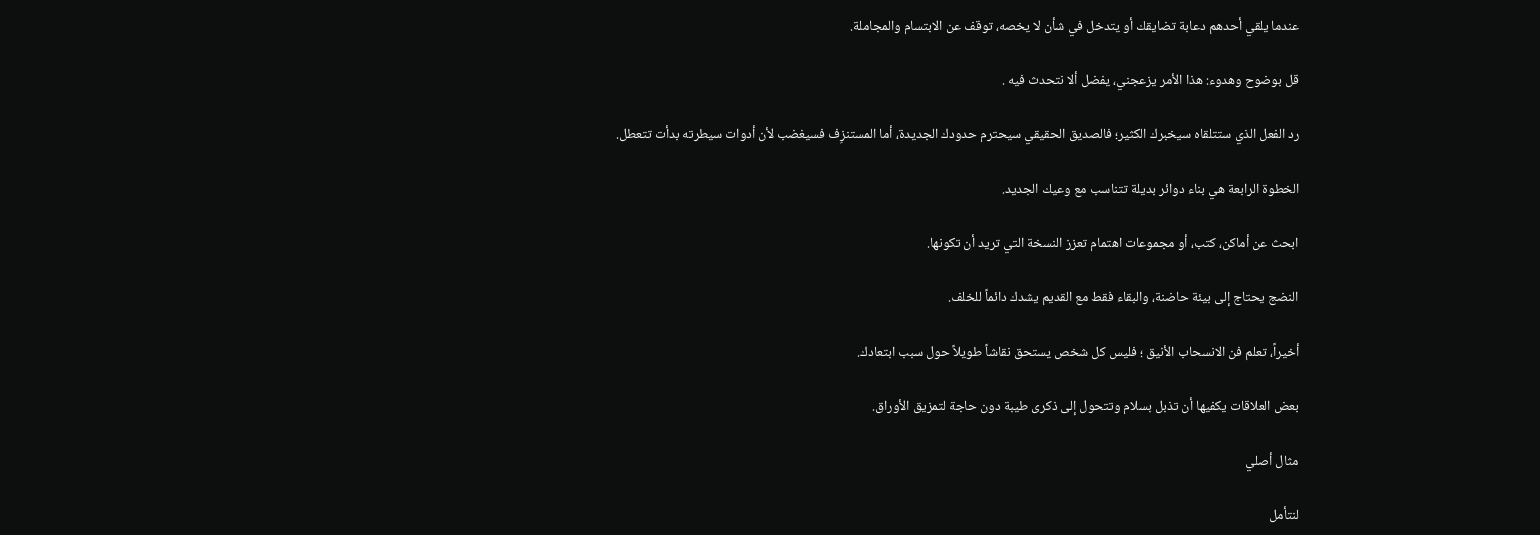عندما يلقي أحدهم دعابة تضايقك أو يتدخل في شأن لا يخصه، توقف عن الابتسام والمجاملة.

قل بوضوح وهدوء: هذا الأمر يزعجني، يفضل ألا نتحدث فيه .

رد الفعل الذي ستتلقاه سيخبرك الكثير؛ فالصديق الحقيقي سيحترم حدودك الجديدة، أما المستنزِف فسيغضب لأن أدوات سيطرته بدأت تتعطل.

الخطوة الرابعة هي بناء دوائر بديلة تتناسب مع وعيك الجديد.

ابحث عن أماكن، كتب، أو مجموعات اهتمام تعزز النسخة التي تريد أن تكونها.

النضج يحتاج إلى بيئة حاضنة، والبقاء فقط مع القديم يشدك دائماً للخلف.

أخيراً، تعلم فن الانسحاب الأنيق ؛ فليس كل شخص يستحق نقاشاً طويلاً حول سبب ابتعادك.

بعض العلاقات يكفيها أن تذبل بسلام وتتحول إلى ذكرى طيبة دون حاجة لتمزيق الأوراق.

مثال أصلي

لنتأمل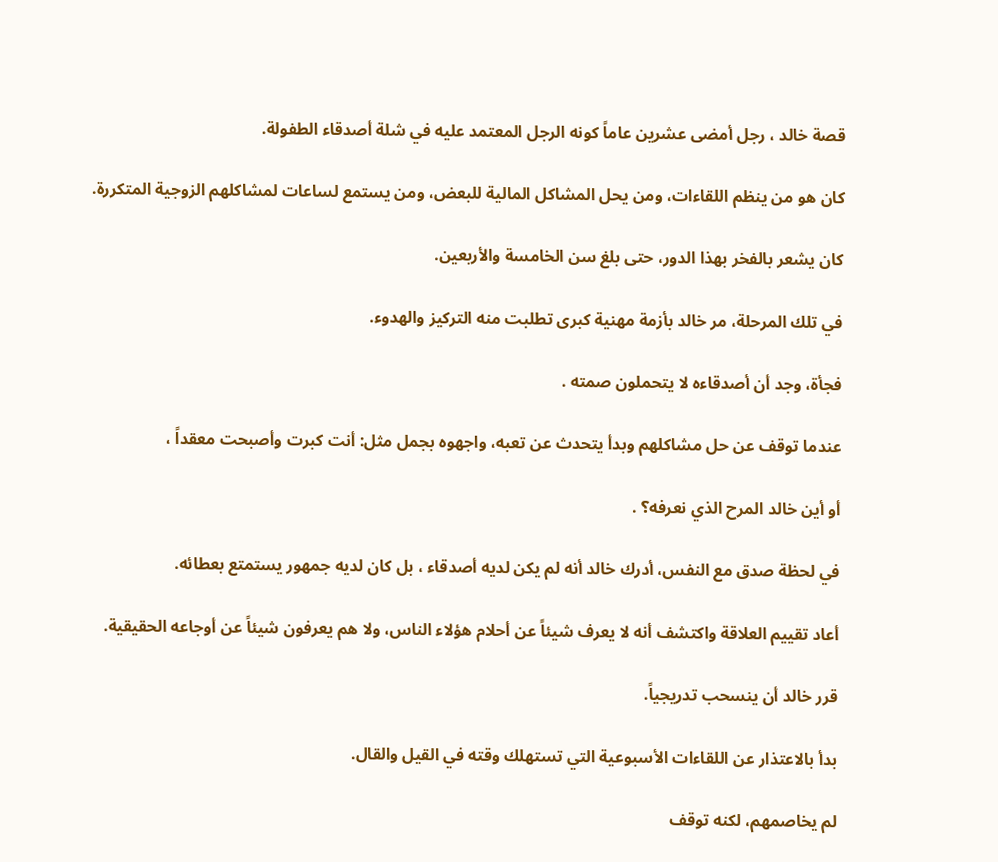قصة خالد ، رجل أمضى عشرين عاماً كونه الرجل المعتمد عليه في شلة أصدقاء الطفولة.

كان هو من ينظم اللقاءات، ومن يحل المشاكل المالية للبعض، ومن يستمع لساعات لمشاكلهم الزوجية المتكررة.

كان يشعر بالفخر بهذا الدور، حتى بلغ سن الخامسة والأربعين.

في تلك المرحلة، مر خالد بأزمة مهنية كبرى تطلبت منه التركيز والهدوء.

فجأة، وجد أن أصدقاءه لا يتحملون صمته .

عندما توقف عن حل مشاكلهم وبدأ يتحدث عن تعبه، واجهوه بجمل مثل: أنت كبرت وأصبحت معقداً ،

أو أين خالد المرح الذي نعرفه؟ .

في لحظة صدق مع النفس، أدرك خالد أنه لم يكن لديه أصدقاء ، بل كان لديه جمهور يستمتع بعطائه.

أعاد تقييم العلاقة واكتشف أنه لا يعرف شيئاً عن أحلام هؤلاء الناس، ولا هم يعرفون شيئاً عن أوجاعه الحقيقية.

قرر خالد أن ينسحب تدريجياً.

بدأ بالاعتذار عن اللقاءات الأسبوعية التي تستهلك وقته في القيل والقال.

لم يخاصمهم، لكنه توقف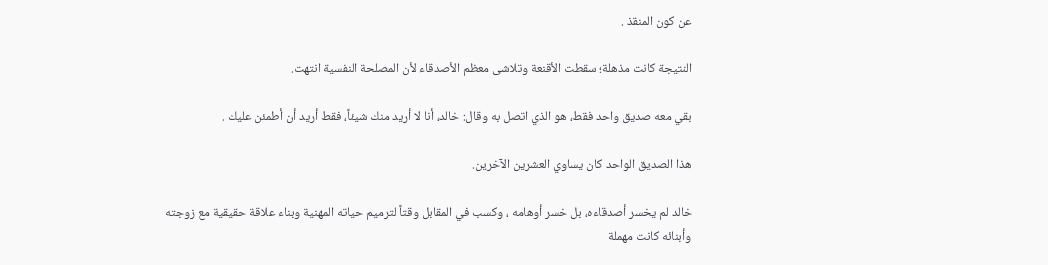عن كون المنقذ .

النتيجة كانت مذهلة؛ سقطت الأقنعة وتلاشى معظم الأصدقاء لأن المصلحة النفسية انتهت.

بقي معه صديق واحد فقط، هو الذي اتصل به وقال: خالد، أنا لا أريد منك شيئاً، فقط أريد أن أطمئن عليك .

هذا الصديق الواحد كان يساوي العشرين الآخرين.

خالد لم يخسر أصدقاءه، بل خسر أوهامه ، وكسب في المقابل وقتاً لترميم حياته المهنية وبناء علاقة حقيقية مع زوجته وأبنائه كانت مهملة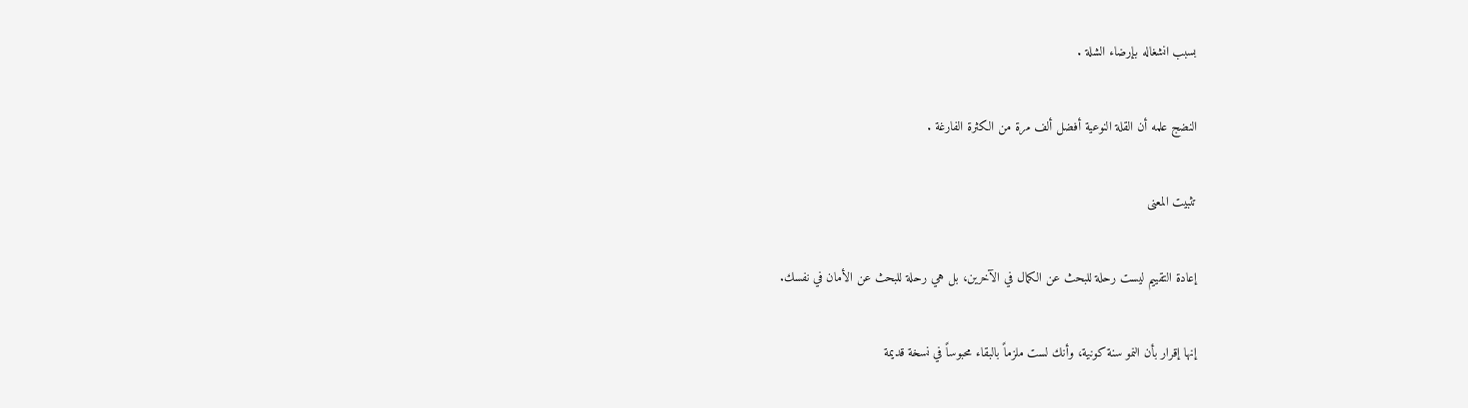بسبب انشغاله بإرضاء الشلة .

النضج علمه أن القلة النوعية أفضل ألف مرة من الكثرة الفارغة .

تثبيت المعنى

إعادة التقييم ليست رحلة للبحث عن الكمال في الآخرين، بل هي رحلة للبحث عن الأمان في نفسك.

إنها إقرار بأن النمو سنة كونية، وأنك لست ملزماً بالبقاء محبوساً في نسخة قديمة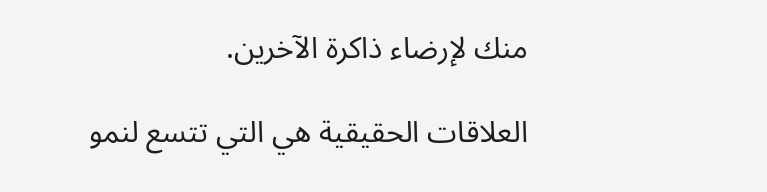منك لإرضاء ذاكرة الآخرين.

العلاقات الحقيقية هي التي تتسع لنمو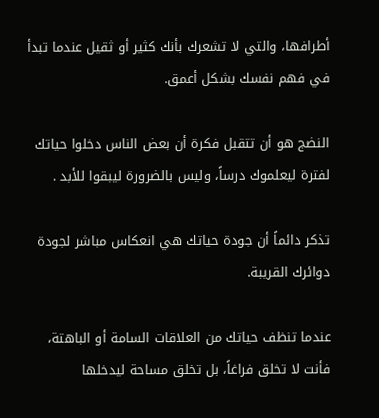أطرافها، والتي لا تشعرك بأنك كثير أو ثقيل عندما تبدأ في فهم نفسك بشكل أعمق.

النضج هو أن تتقبل فكرة أن بعض الناس دخلوا حياتك لفترة ليعلموك درساً، وليس بالضرورة ليبقوا للأبد .

تذكر دائماً أن جودة حياتك هي انعكاس مباشر لجودة دوائرك القريبة.

عندما تنظف حياتك من العلاقات السامة أو الباهتة، فأنت لا تخلق فراغاً، بل تخلق مساحة ليدخلها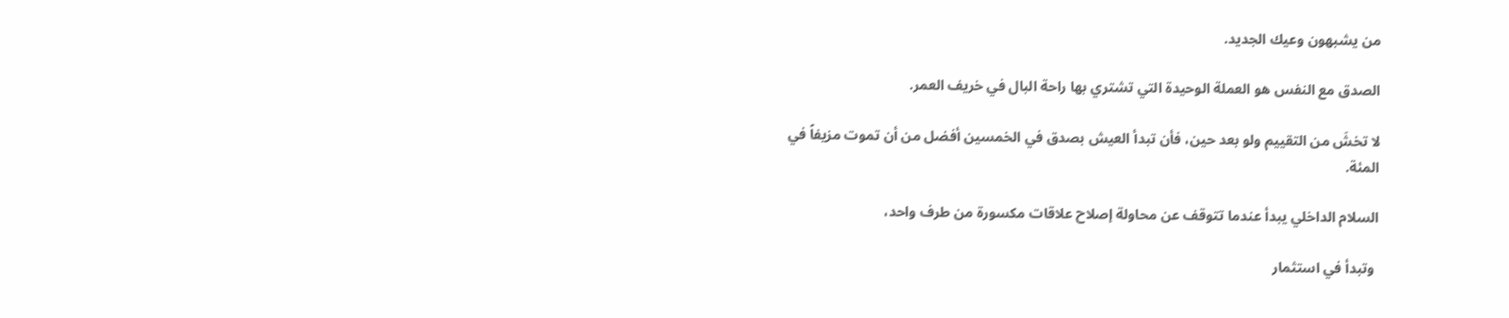من يشبهون وعيك الجديد.

الصدق مع النفس هو العملة الوحيدة التي تشتري بها راحة البال في خريف العمر.

لا تخشَ من التقييم ولو بعد حين، فأن تبدأ العيش بصدق في الخمسين أفضل من أن تموت مزيفاً في المئة.

السلام الداخلي يبدأ عندما تتوقف عن محاولة إصلاح علاقات مكسورة من طرف واحد،

 وتبدأ في استثمار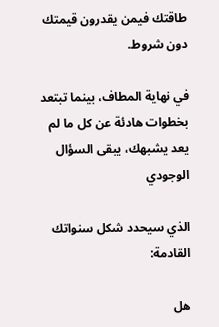طاقتك فيمن يقدرون قيمتك دون شروط.

في نهاية المطاف، بينما تبتعد بخطوات هادئة عن كل ما لم يعد يشبهك، يبقى السؤال الوجودي

الذي سيحدد شكل سنواتك القادمة:

هل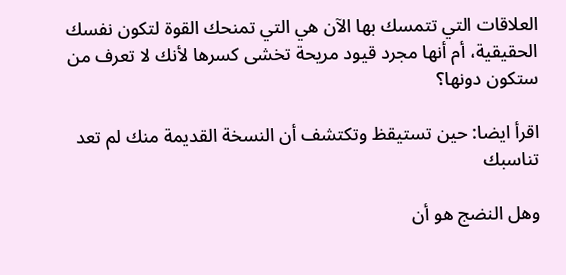العلاقات التي تتمسك بها الآن هي التي تمنحك القوة لتكون نفسك الحقيقية، أم أنها مجرد قيود مريحة تخشى كسرها لأنك لا تعرف من ستكون دونها؟

اقرأ ايضا: حين تستيقظ وتكتشف أن النسخة القديمة منك لم تعد تناسبك

وهل النضج هو أن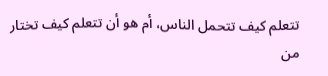تتعلم كيف تتحمل الناس، أم هو أن تتعلم كيف تختار من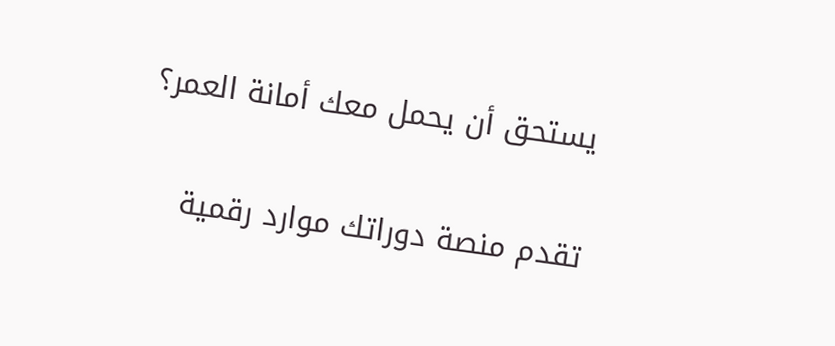يستحق أن يحمل معك أمانة العمر؟

تقدم منصة دوراتك موارد رقمية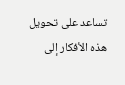تساعد على تحويل هذه الأفكار إلى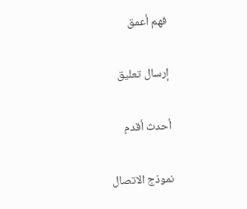فهم أعمق

إرسال تعليق

أحدث أقدم

نموذج الاتصال